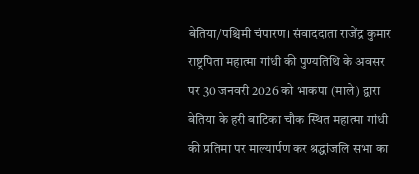बेतिया/पश्चिमी चंपारण। संवाददाता राजेंद्र कुमार
राष्ट्रपिता महात्मा गांधी की पुण्यतिथि के अवसर पर 30 जनवरी 2026 को भाकपा (माले) द्वारा बेतिया के हरी बाटिका चौक स्थित महात्मा गांधी की प्रतिमा पर माल्यार्पण कर श्रद्धांजलि सभा का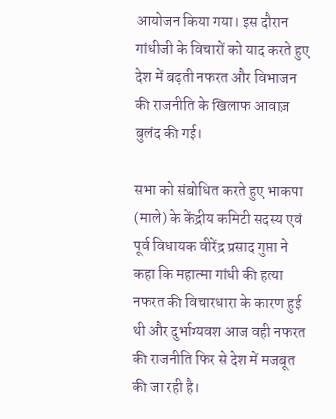आयोजन किया गया। इस दौरान गांधीजी के विचारों को याद करते हुए देश में बढ़ती नफरत और विभाजन की राजनीति के खिलाफ आवाज़ बुलंद की गई।

सभा को संबोधित करते हुए भाकपा (माले) के केंद्रीय कमिटी सदस्य एवं पूर्व विधायक वीरेंद्र प्रसाद गुप्ता ने कहा कि महात्मा गांधी की हत्या नफरत की विचारधारा के कारण हुई थी और दुर्भाग्यवश आज वही नफरत की राजनीति फिर से देश में मजबूत की जा रही है।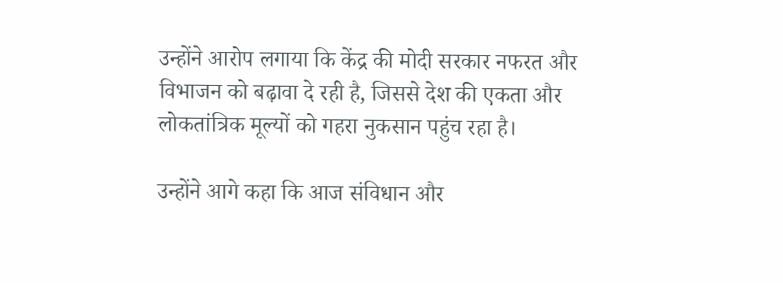उन्होंने आरोप लगाया कि केंद्र की मोदी सरकार नफरत और विभाजन को बढ़ावा दे रही है, जिससे देश की एकता और लोकतांत्रिक मूल्यों को गहरा नुकसान पहुंच रहा है।

उन्होंने आगे कहा कि आज संविधान और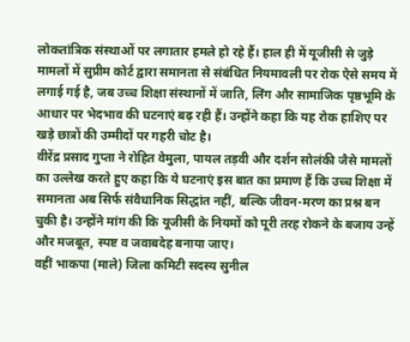लोकतांत्रिक संस्थाओं पर लगातार हमले हो रहे हैं। हाल ही में यूजीसी से जुड़े मामलों में सुप्रीम कोर्ट द्वारा समानता से संबंधित नियमावली पर रोक ऐसे समय में लगाई गई है, जब उच्च शिक्षा संस्थानों में जाति, लिंग और सामाजिक पृष्ठभूमि के आधार पर भेदभाव की घटनाएं बढ़ रही हैं। उन्होंने कहा कि यह रोक हाशिए पर खड़े छात्रों की उम्मीदों पर गहरी चोट है।
वीरेंद्र प्रसाद गुप्ता ने रोहित वेमुला, पायल तड़वी और दर्शन सोलंकी जैसे मामलों का उल्लेख करते हुए कहा कि ये घटनाएं इस बात का प्रमाण हैं कि उच्च शिक्षा में समानता अब सिर्फ संवैधानिक सिद्धांत नहीं, बल्कि जीवन-मरण का प्रश्न बन चुकी है। उन्होंने मांग की कि यूजीसी के नियमों को पूरी तरह रोकने के बजाय उन्हें और मजबूत, स्पष्ट व जवाबदेह बनाया जाए।
वहीं भाकपा (माले) जिला कमिटी सदस्य सुनील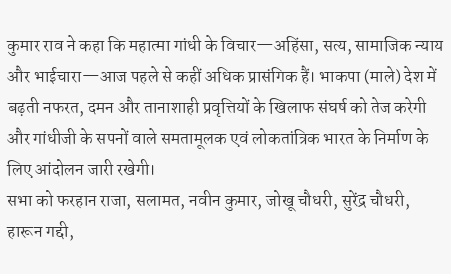कुमार राव ने कहा कि महात्मा गांधी के विचार—अहिंसा, सत्य, सामाजिक न्याय और भाईचारा—आज पहले से कहीं अधिक प्रासंगिक हैं। भाकपा (माले) देश में बढ़ती नफरत, दमन और तानाशाही प्रवृत्तियों के खिलाफ संघर्ष को तेज करेगी और गांधीजी के सपनों वाले समतामूलक एवं लोकतांत्रिक भारत के निर्माण के लिए आंदोलन जारी रखेगी।
सभा को फरहान राजा, सलामत, नवीन कुमार, जोखू चौधरी, सुरेंद्र चौधरी, हारून गद्दी,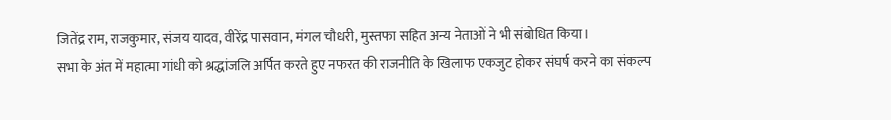जितेंद्र राम, राजकुमार, संजय यादव, वीरेंद्र पासवान, मंगल चौधरी, मुस्तफा सहित अन्य नेताओं ने भी संबोधित किया।
सभा के अंत में महात्मा गांधी को श्रद्धांजलि अर्पित करते हुए नफरत की राजनीति के खिलाफ एकजुट होकर संघर्ष करने का संकल्प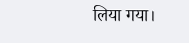लिया गया।